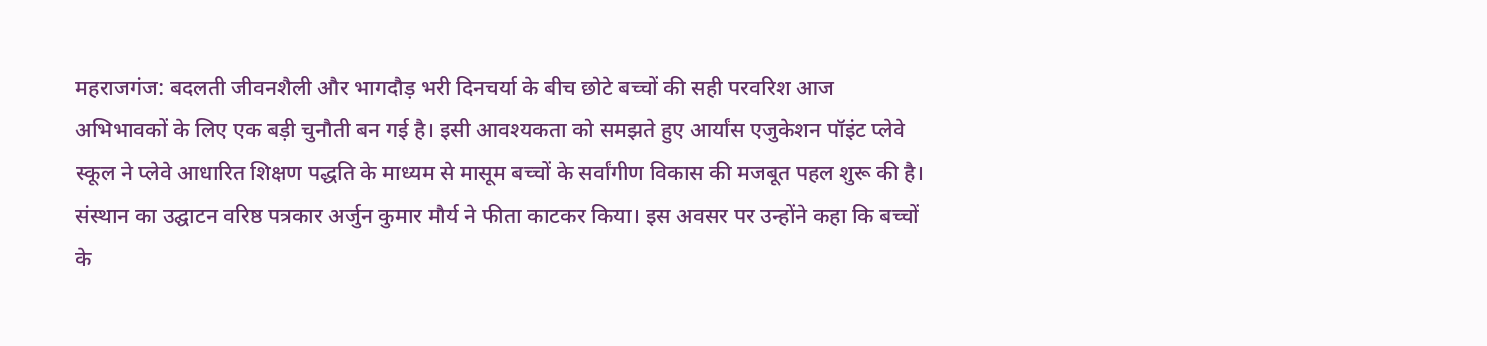महराजगंज: बदलती जीवनशैली और भागदौड़ भरी दिनचर्या के बीच छोटे बच्चों की सही परवरिश आज अभिभावकों के लिए एक बड़ी चुनौती बन गई है। इसी आवश्यकता को समझते हुए आर्यांस एजुकेशन पॉइंट प्लेवे स्कूल ने प्लेवे आधारित शिक्षण पद्धति के माध्यम से मासूम बच्चों के सर्वांगीण विकास की मजबूत पहल शुरू की है।
संस्थान का उद्घाटन वरिष्ठ पत्रकार अर्जुन कुमार मौर्य ने फीता काटकर किया। इस अवसर पर उन्होंने कहा कि बच्चों के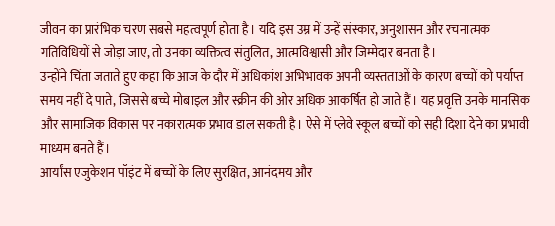जीवन का प्रारंभिक चरण सबसे महत्वपूर्ण होता है। यदि इस उम्र में उन्हें संस्कार, अनुशासन और रचनात्मक गतिविधियों से जोड़ा जाए, तो उनका व्यक्तित्व संतुलित, आत्मविश्वासी और जिम्मेदार बनता है।
उन्होंने चिंता जताते हुए कहा कि आज के दौर में अधिकांश अभिभावक अपनी व्यस्तताओं के कारण बच्चों को पर्याप्त समय नहीं दे पाते, जिससे बच्चे मोबाइल और स्क्रीन की ओर अधिक आकर्षित हो जाते हैं। यह प्रवृत्ति उनके मानसिक और सामाजिक विकास पर नकारात्मक प्रभाव डाल सकती है। ऐसे में प्लेवे स्कूल बच्चों को सही दिशा देने का प्रभावी माध्यम बनते हैं।
आर्यांस एजुकेशन पॉइंट में बच्चों के लिए सुरक्षित, आनंदमय और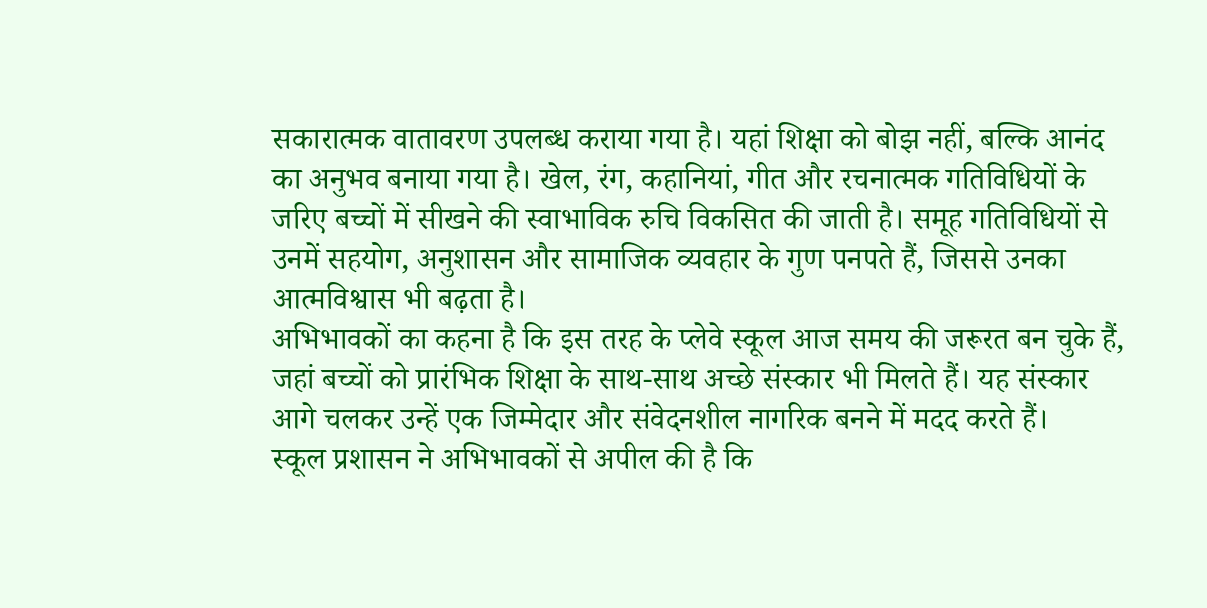सकारात्मक वातावरण उपलब्ध कराया गया है। यहां शिक्षा को बोझ नहीं, बल्कि आनंद का अनुभव बनाया गया है। खेल, रंग, कहानियां, गीत और रचनात्मक गतिविधियों के जरिए बच्चों में सीखने की स्वाभाविक रुचि विकसित की जाती है। समूह गतिविधियों से उनमें सहयोग, अनुशासन और सामाजिक व्यवहार के गुण पनपते हैं, जिससे उनका आत्मविश्वास भी बढ़ता है।
अभिभावकों का कहना है कि इस तरह के प्लेवे स्कूल आज समय की जरूरत बन चुके हैं, जहां बच्चों को प्रारंभिक शिक्षा के साथ-साथ अच्छे संस्कार भी मिलते हैं। यह संस्कार आगे चलकर उन्हें एक जिम्मेदार और संवेदनशील नागरिक बनने में मदद करते हैं।
स्कूल प्रशासन ने अभिभावकों से अपील की है कि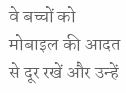वे बच्चों को मोबाइल की आदत से दूर रखें और उन्हें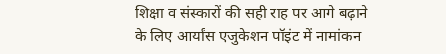शिक्षा व संस्कारों की सही राह पर आगे बढ़ाने के लिए आर्यांस एजुकेशन पॉइंट में नामांकन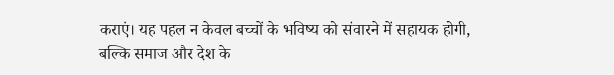कराएं। यह पहल न केवल बच्चों के भविष्य को संवारने में सहायक होगी, बल्कि समाज और देश के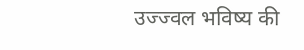उज्ज्वल भविष्य की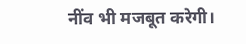नींव भी मजबूत करेगी।